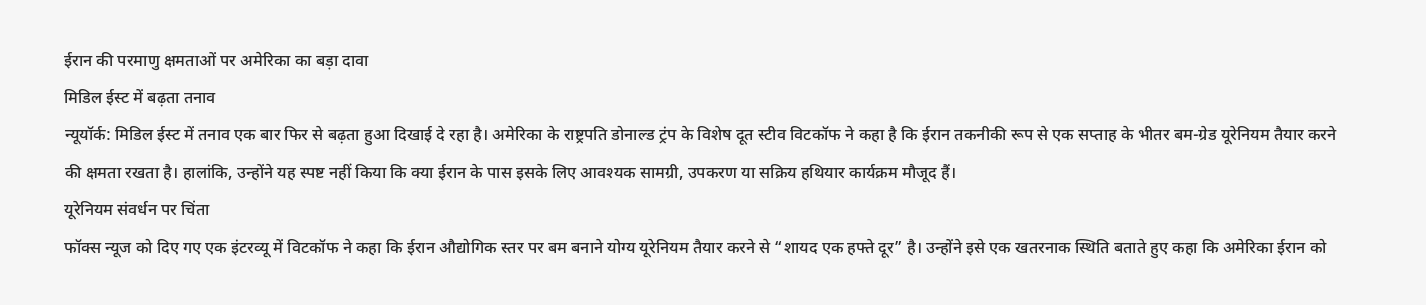ईरान की परमाणु क्षमताओं पर अमेरिका का बड़ा दावा
मिडिल ईस्ट में बढ़ता तनाव
न्यूयॉर्क: मिडिल ईस्ट में तनाव एक बार फिर से बढ़ता हुआ दिखाई दे रहा है। अमेरिका के राष्ट्रपति डोनाल्ड ट्रंप के विशेष दूत स्टीव विटकॉफ ने कहा है कि ईरान तकनीकी रूप से एक सप्ताह के भीतर बम-ग्रेड यूरेनियम तैयार करने की क्षमता रखता है। हालांकि, उन्होंने यह स्पष्ट नहीं किया कि क्या ईरान के पास इसके लिए आवश्यक सामग्री, उपकरण या सक्रिय हथियार कार्यक्रम मौजूद हैं।
यूरेनियम संवर्धन पर चिंता
फॉक्स न्यूज को दिए गए एक इंटरव्यू में विटकॉफ ने कहा कि ईरान औद्योगिक स्तर पर बम बनाने योग्य यूरेनियम तैयार करने से “शायद एक हफ्ते दूर” है। उन्होंने इसे एक खतरनाक स्थिति बताते हुए कहा कि अमेरिका ईरान को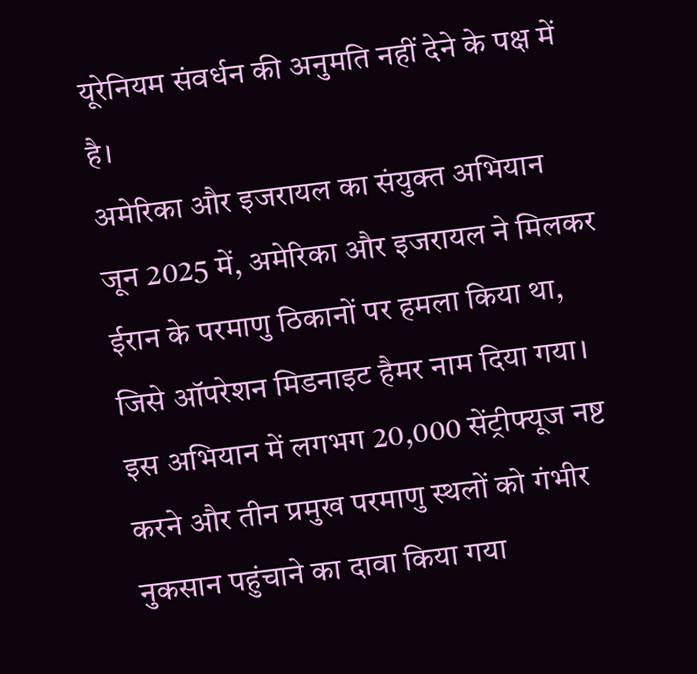यूरेनियम संवर्धन की अनुमति नहीं देने के पक्ष में है।
अमेरिका और इजरायल का संयुक्त अभियान
जून 2025 में, अमेरिका और इजरायल ने मिलकर ईरान के परमाणु ठिकानों पर हमला किया था, जिसे ऑपरेशन मिडनाइट हैमर नाम दिया गया। इस अभियान में लगभग 20,000 सेंट्रीफ्यूज नष्ट करने और तीन प्रमुख परमाणु स्थलों को गंभीर नुकसान पहुंचाने का दावा किया गया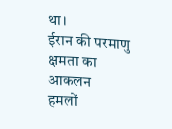था।
ईरान की परमाणु क्षमता का आकलन
हमलों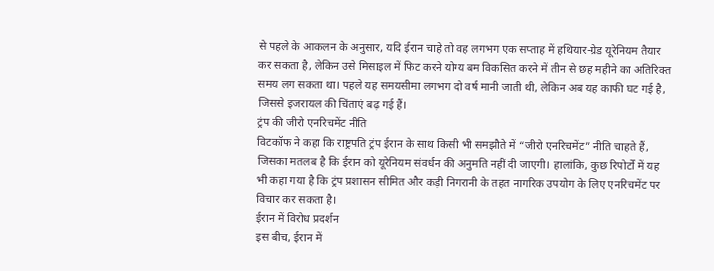से पहले के आकलन के अनुसार, यदि ईरान चाहे तो वह लगभग एक सप्ताह में हथियार-ग्रेड यूरेनियम तैयार कर सकता है, लेकिन उसे मिसाइल में फिट करने योग्य बम विकसित करने में तीन से छह महीने का अतिरिक्त समय लग सकता था। पहले यह समयसीमा लगभग दो वर्ष मानी जाती थी, लेकिन अब यह काफी घट गई है, जिससे इजरायल की चिंताएं बढ़ गई हैं।
ट्रंप की जीरो एनरिचमेंट नीति
विटकॉफ ने कहा कि राष्ट्रपति ट्रंप ईरान के साथ किसी भी समझौते में “जीरो एनरिचमेंट” नीति चाहते हैं, जिसका मतलब है कि ईरान को यूरेनियम संवर्धन की अनुमति नहीं दी जाएगी। हालांकि, कुछ रिपोर्टों में यह भी कहा गया है कि ट्रंप प्रशासन सीमित और कड़ी निगरानी के तहत नागरिक उपयोग के लिए एनरिचमेंट पर विचार कर सकता है।
ईरान में विरोध प्रदर्शन
इस बीच, ईरान में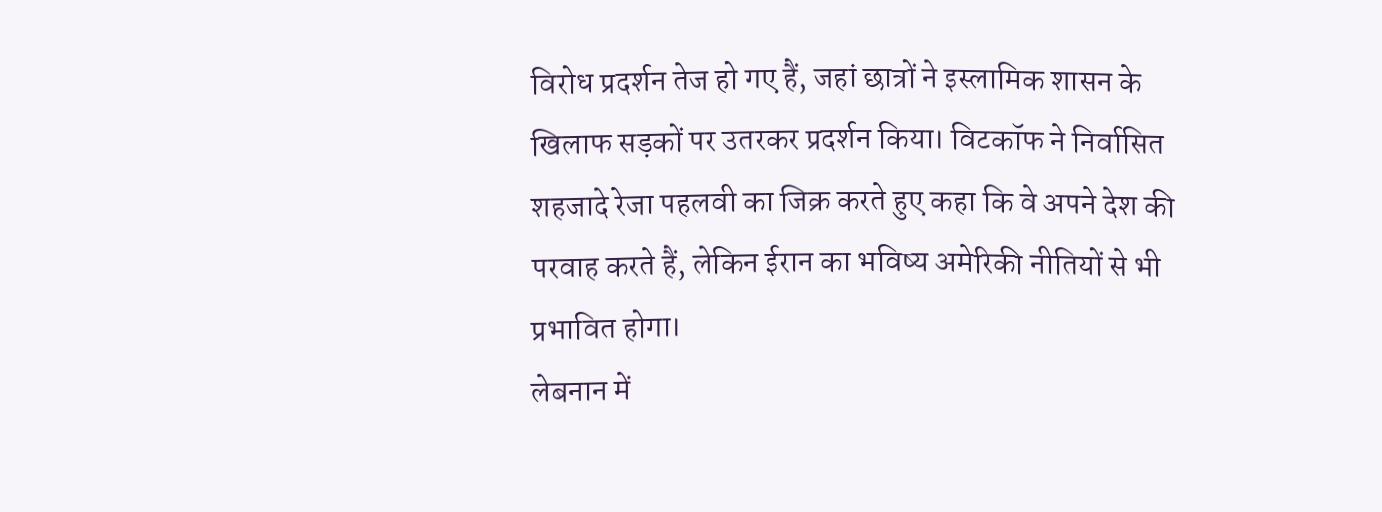विरोध प्रदर्शन तेज हो गए हैं, जहां छात्रों ने इस्लामिक शासन के खिलाफ सड़कों पर उतरकर प्रदर्शन किया। विटकॉफ ने निर्वासित शहजादे रेजा पहलवी का जिक्र करते हुए कहा कि वे अपने देश की परवाह करते हैं, लेकिन ईरान का भविष्य अमेरिकी नीतियों से भी प्रभावित होगा।
लेबनान में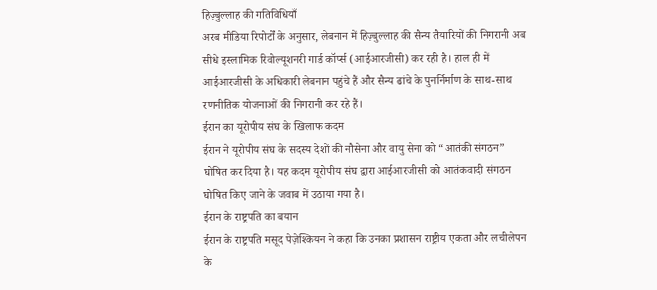हिज़्बुल्लाह की गतिविधियाँ
अरब मीडिया रिपोर्टों के अनुसार, लेबनान में हिज़्बुल्लाह की सैन्य तैयारियों की निगरानी अब सीधे इस्लामिक रिवोल्यूशनरी गार्ड कॉर्प्स (आईआरजीसी) कर रही है। हाल ही में आईआरजीसी के अधिकारी लेबनान पहुंचे हैं और सैन्य ढांचे के पुनर्निर्माण के साथ-साथ रणनीतिक योजनाओं की निगरानी कर रहे हैं।
ईरान का यूरोपीय संघ के खिलाफ कदम
ईरान ने यूरोपीय संघ के सदस्य देशों की नौसेना और वायु सेना को “आतंकी संगठन” घोषित कर दिया है। यह कदम यूरोपीय संघ द्वारा आईआरजीसी को आतंकवादी संगठन घोषित किए जाने के जवाब में उठाया गया है।
ईरान के राष्ट्रपति का बयान
ईरान के राष्ट्रपति मसूद पेज़ेश्कियन ने कहा कि उनका प्रशासन राष्ट्रीय एकता और लचीलेपन के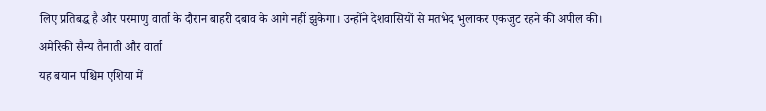लिए प्रतिबद्ध है और परमाणु वार्ता के दौरान बाहरी दबाव के आगे नहीं झुकेगा। उन्होंने देशवासियों से मतभेद भुलाकर एकजुट रहने की अपील की।
अमेरिकी सैन्य तैनाती और वार्ता
यह बयान पश्चिम एशिया में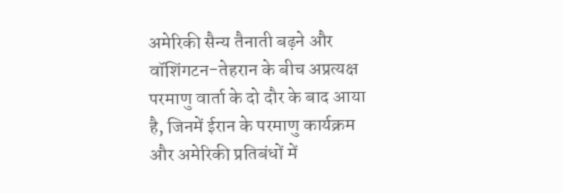अमेरिकी सैन्य तैनाती बढ़ने और वॉशिंगटन-तेहरान के बीच अप्रत्यक्ष परमाणु वार्ता के दो दौर के बाद आया है, जिनमें ईरान के परमाणु कार्यक्रम और अमेरिकी प्रतिबंधों में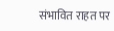संभावित राहत पर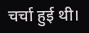चर्चा हुई थी।